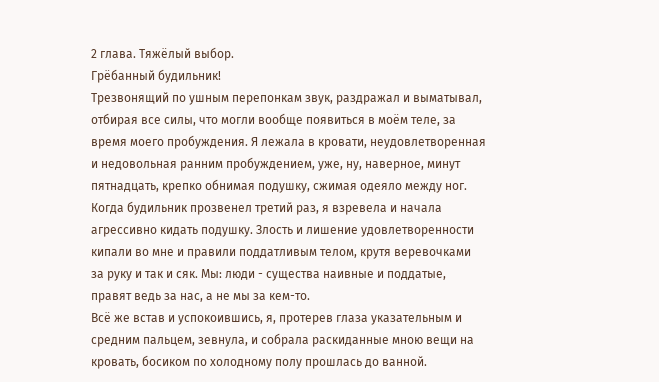2 глава. Тяжёлый выбор.
Грёбанный будильник!
Трезвонящий по ушным перепонкам звук, раздражал и выматывал, отбирая все силы, что могли вообще появиться в моём теле, за время моего пробуждения. Я лежала в кровати, неудовлетворенная и недовольная ранним пробуждением, уже, ну, наверное, минут пятнадцать, крепко обнимая подушку, сжимая одеяло между ног.
Когда будильник прозвенел третий раз, я взревела и начала агрессивно кидать подушку. Злость и лишение удовлетворенности кипали во мне и правили поддатливым телом, крутя веревочками за руку и так и сяк. Мы: люди - существа наивные и поддатые, правят ведь за нас, а не мы за кем-то.
Всё же встав и успокоившись, я, протерев глаза указательным и средним пальцем, зевнула, и собрала раскиданные мною вещи на кровать, босиком по холодному полу прошлась до ванной.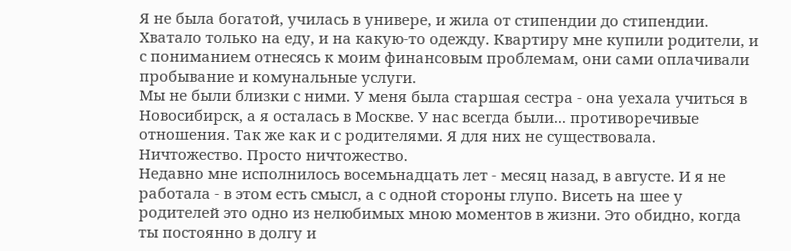Я не была богатой, училась в универе, и жила от стипендии до стипендии. Хватало только на еду, и на какую-то одежду. Квартиру мне купили родители, и с пониманием отнесясь к моим финансовым проблемам, они сами оплачивали пробывание и комунальные услуги.
Мы не были близки с ними. У меня была старшая сестра - она уехала учиться в Новосибирск, а я осталась в Москве. У нас всегда были... противоречивые отношения. Так же как и с родителями. Я для них не существовала. Ничтожество. Просто ничтожество.
Недавно мне исполнилось восемьнадцать лет - месяц назад, в августе. И я не работала - в этом есть смысл, а с одной стороны глупо. Висеть на шее у родителей это одно из нелюбимых мною моментов в жизни. Это обидно, когда ты постоянно в долгу и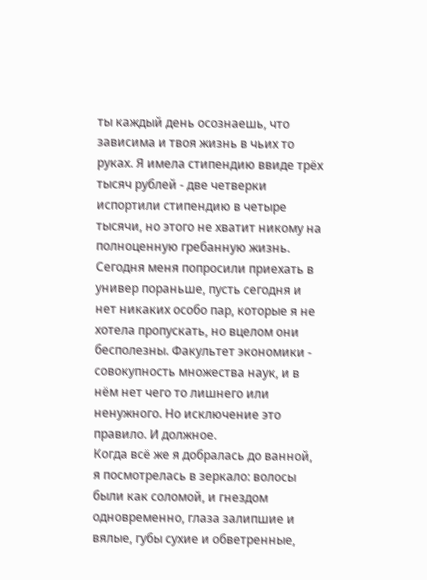ты каждый день осознаешь, что зависима и твоя жизнь в чьих то руках. Я имела стипендию ввиде трёх тысяч рублей - две четверки испортили стипендию в четыре тысячи, но этого не хватит никому на полноценную гребанную жизнь.
Сегодня меня попросили приехать в универ пораньше, пусть сегодня и нет никаких особо пар, которые я не хотела пропускать, но вцелом они бесполезны. Факультет экономики - совокупность множества наук, и в нём нет чего то лишнего или ненужного. Но исключение это правило. И должное.
Когда всё же я добралась до ванной, я посмотрелась в зеркало: волосы были как соломой, и гнездом одновременно, глаза залипшие и вялые, губы сухие и обветренные,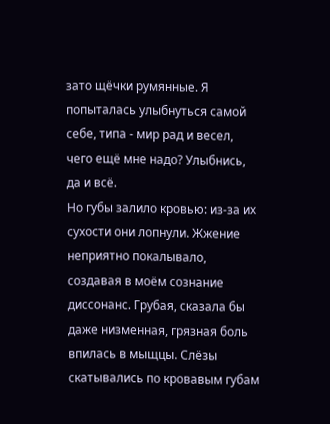зато щёчки румянные. Я попыталась улыбнуться самой себе, типа - мир рад и весел, чего ещё мне надо? Улыбнись, да и всё.
Но губы залило кровью: из-за их сухости они лопнули. Жжение неприятно покалывало, создавая в моём сознание диссонанс. Грубая, сказала бы даже низменная, грязная боль впилась в мыщцы. Слёзы скатывались по кровавым губам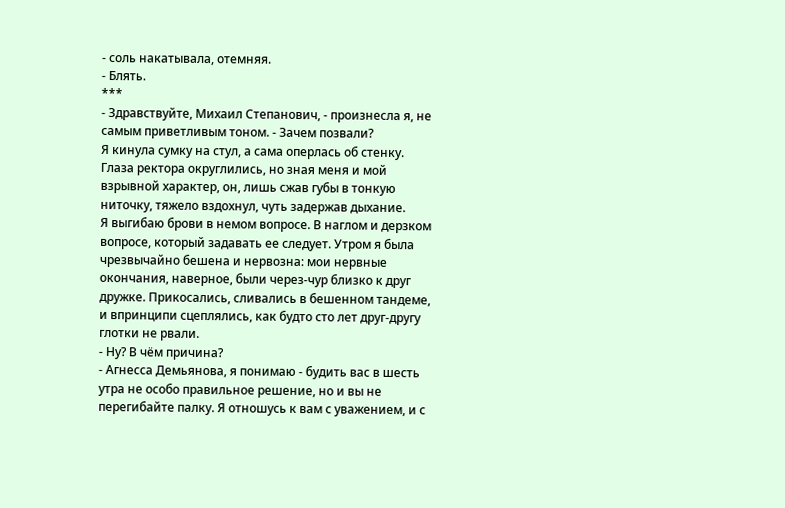- соль накатывала, отемняя.
- Блять.
***
- Здравствуйте, Михаил Степанович, - произнесла я, не самым приветливым тоном. - Зачем позвали?
Я кинула сумку на стул, а сама оперлась об стенку. Глаза ректора округлились, но зная меня и мой взрывной характер, он, лишь сжав губы в тонкую ниточку, тяжело вздохнул, чуть задержав дыхание.
Я выгибаю брови в немом вопросе. В наглом и дерзком вопросе, который задавать ее следует. Утром я была чрезвычайно бешена и нервозна: мои нервные окончания, наверное, были через-чур близко к друг дружке. Прикосались, сливались в бешенном тандеме, и впринципи сцеплялись, как будто сто лет друг-другу глотки не рвали.
- Ну? В чём причина?
- Агнесса Демьянова, я понимаю - будить вас в шесть утра не особо правильное решение, но и вы не перегибайте палку. Я отношусь к вам с уважением, и с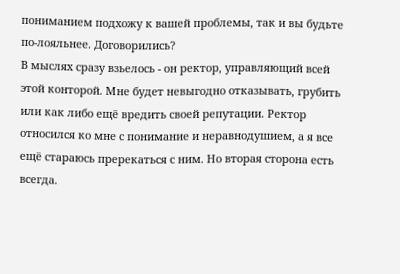пониманием подхожу к вашей проблемы, так и вы будьте по-лояльнее. Договорились?
В мыслях сразу взьелось - он ректор, управляющий всей этой конторой. Мне будет невыгодно отказывать, грубить или как либо ещё вредить своей репутации. Ректор относился ко мне с понимание и неравнодушием, а я все ещё стараюсь пререкаться с ним. Но вторая сторона есть всегда.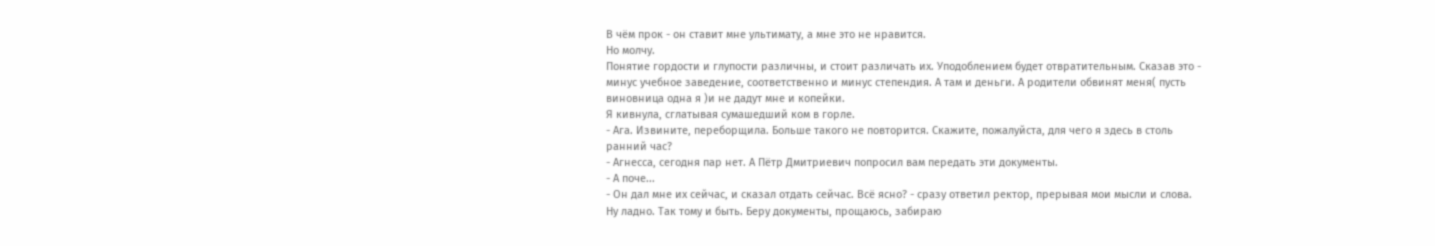В чём прок - он ставит мне ультимату, а мне это не нравится.
Но молчу.
Понятие гордости и глупости различны, и стоит различать их. Уподоблением будет отвратительным. Сказав это - минус учебное заведение, соответственно и минус степендия. А там и деньги. А родители обвинят меня( пусть виновница одна я )и не дадут мне и копейки.
Я кивнула, сглатывая сумашедший ком в горле.
- Ага. Извините, переборщила. Больше такого не повторится. Скажите, пожалуйста, для чего я здесь в столь ранний час?
- Агнесса, сегодня пар нет. А Пётр Дмитриевич попросил вам передать эти документы.
- А поче...
- Он дал мне их сейчас, и сказал отдать сейчас. Всё ясно? - сразу ответил ректор, прерывая мои мысли и слова.
Ну ладно. Так тому и быть. Беру документы, прощаюсь, забираю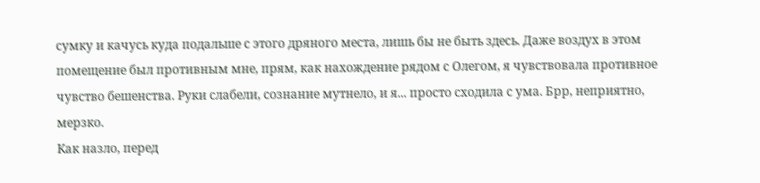сумку и качусь куда подальше с этого дряного места, лишь бы не быть здесь. Даже воздух в этом помещение был противным мне, прям, как нахождение рядом с Олегом, я чувствовала противное чувство бешенства. Руки слабели, сознание мутнело, и я... просто сходила с ума. Брр, неприятно, мерзко.
Как назло, перед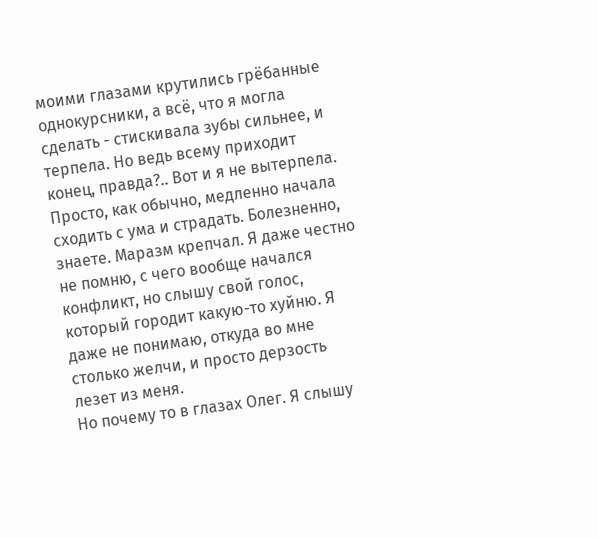моими глазами крутились грёбанные однокурсники, а всё, что я могла сделать - стискивала зубы сильнее, и терпела. Но ведь всему приходит конец, правда?.. Вот и я не вытерпела. Просто, как обычно, медленно начала сходить с ума и страдать. Болезненно, знаете. Маразм крепчал. Я даже честно не помню, с чего вообще начался конфликт, но слышу свой голос, который городит какую-то хуйню. Я даже не понимаю, откуда во мне столько желчи, и просто дерзость лезет из меня.
Но почему то в глазах Олег. Я слышу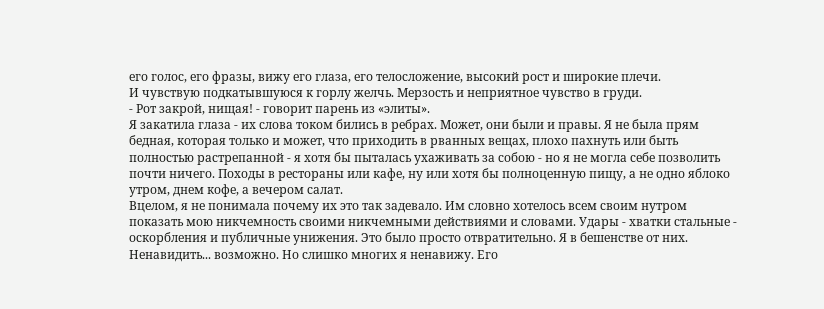его голос, его фразы, вижу его глаза, его телосложение, высокий рост и широкие плечи.
И чувствую подкатывшуюся к горлу желчь. Мерзость и неприятное чувство в груди.
- Рот закрой, нищая! - говорит парень из «элиты».
Я закатила глаза - их слова током бились в ребрах. Может, они были и правы. Я не была прям бедная, которая только и может, что приходить в рванных вещах, плохо пахнуть или быть полностью растрепанной - я хотя бы пыталась ухаживать за собою - но я не могла себе позволить почти ничего. Походы в рестораны или кафе, ну или хотя бы полноценную пищу, а не одно яблоко утром, днем кофе, а вечером салат.
Вцелом, я не понимала почему их это так задевало. Им словно хотелось всем своим нутром показать мою никчемность своими никчемными действиями и словами. Удары - хватки стальные - оскорбления и публичные унижения. Это было просто отвратительно. Я в бешенстве от них. Ненавидить... возможно. Но слишко многих я ненавижу. Его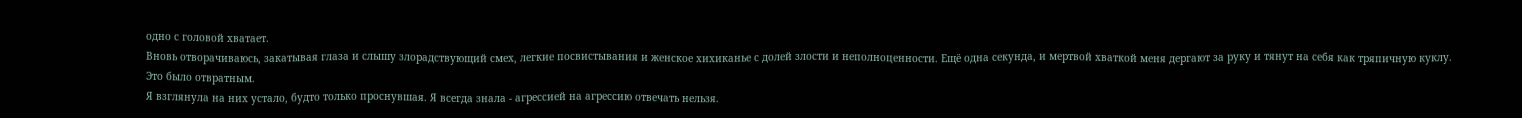одно с головой хватает.
Вновь отворачиваюсь, закатывая глаза и слышу злорадствующий смех, легкие посвистывания и женское хихиканье с долей злости и неполноценности. Ещё одна секунда, и мертвой хваткой меня дергают за руку и тянут на себя как тряпичную куклу.
Это было отвратным.
Я взглянула на них устало, будто только проснувшая. Я всегда знала - агрессией на агрессию отвечать нельзя.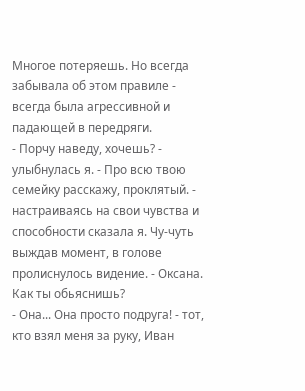Многое потеряешь. Но всегда забывала об этом правиле - всегда была агрессивной и падающей в передряги.
- Порчу наведу, хочешь? - улыбнулась я. - Про всю твою семейку расскажу, проклятый. - настраиваясь на свои чувства и способности сказала я. Чу-чуть выждав момент, в голове пролиснулось видение. - Оксана. Как ты обьяснишь?
- Она... Она просто подруга! - тот, кто взял меня за руку, Иван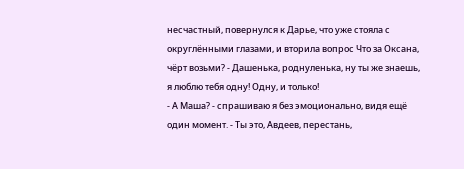несчастный, повернулся к Дарье, что уже стояла с округлёнными глазами, и вторила вопрос Что за Оксана, чёрт возьми? - Дашенька, роднуленька, ну ты же знаешь, я люблю тебя одну! Одну, и только!
- А Маша? - спрашиваю я без эмоционально, видя ещё один момент. - Ты это, Авдеев, перестань,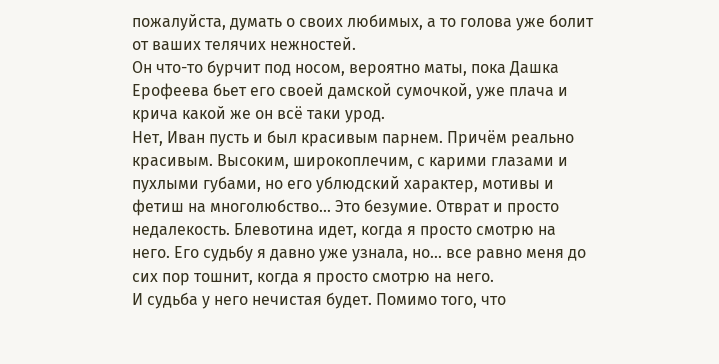пожалуйста, думать о своих любимых, а то голова уже болит от ваших телячих нежностей.
Он что-то бурчит под носом, вероятно маты, пока Дашка Ерофеева бьет его своей дамской сумочкой, уже плача и крича какой же он всё таки урод.
Нет, Иван пусть и был красивым парнем. Причём реально красивым. Высоким, широкоплечим, с карими глазами и пухлыми губами, но его ублюдский характер, мотивы и фетиш на многолюбство... Это безумие. Отврат и просто недалекость. Блевотина идет, когда я просто смотрю на него. Его судьбу я давно уже узнала, но... все равно меня до сих пор тошнит, когда я просто смотрю на него.
И судьба у него нечистая будет. Помимо того, что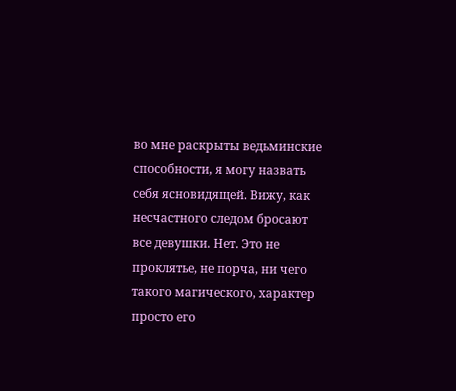во мне раскрыты ведьминские способности, я могу назвать себя ясновидящей. Вижу, как несчастного следом бросают все девушки. Нет. Это не проклятье, не порча, ни чего такого магического, характер просто его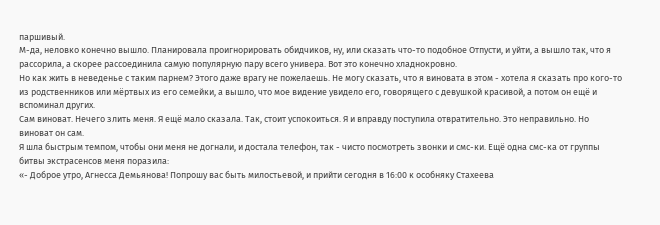паршивый.
М-да, неловко конечно вышло. Планировала проигнорировать обидчиков, ну, или сказать что-то подобное Отпусти, и уйти, а вышло так, что я рассорила, а скорее рассоединила самую популярную пару всего универа. Вот это конечно хладнокровно.
Но как жить в неведенье с таким парнем? Этого даже врагу не пожелаешь. Не могу сказать, что я виновата в этом - хотела я сказать про кого-то из родственников или мёртвых из его семейки, а вышло, что мое видение увидело его, говорящего с девушкой красивой, а потом он ещё и вспоминал других.
Сам виноват. Нечего злить меня. Я ещё мало сказала. Так, стоит успокоиться. Я и вправду поступила отвратительно. Это неправильно. Но виноват он сам.
Я шла быстрым темпом, чтобы они меня не догнали, и достала телефон, так - чисто посмотреть звонки и смс-ки. Ещё одна смс-ка от группы битвы экстрасенсов меня поразила:
«- Доброе утро, Агнесса Демьянова! Попрошу вас быть милостьевой, и прийти сегодня в 16:00 к особняку Стахеева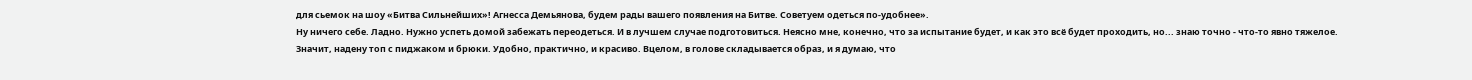для сьемок на шоу «Битва Сильнейших»! Агнесса Демьянова, будем рады вашего появления на Битве. Советуем одеться по-удобнее».
Ну ничего себе. Ладно. Нужно успеть домой забежать переодеться. И в лучшем случае подготовиться. Неясно мне, конечно, что за испытание будет, и как это всё будет проходить, но... знаю точно - что-то явно тяжелое.
Значит, надену топ с пиджаком и брюки. Удобно, практично, и красиво. Вцелом, в голове складывается образ, и я думаю, что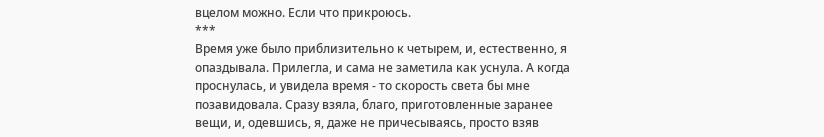вцелом можно. Если что прикроюсь.
***
Время уже было приблизительно к четырем, и, естественно, я опаздывала. Прилегла, и сама не заметила как уснула. А когда проснулась, и увидела время - то скорость света бы мне позавидовала. Сразу взяла, благо, приготовленные заранее вещи, и, одевшись, я, даже не причесываясь, просто взяв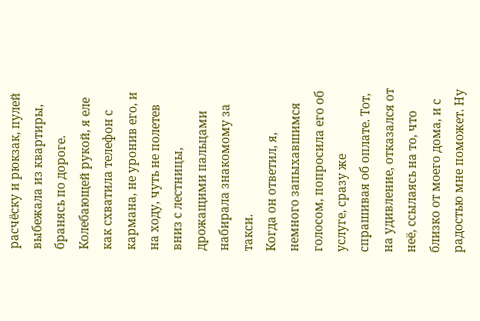расчёску и рюкзак, пулей выбежала из квартиры, бранясь по дороге.
Колебающей рукой, я еле как схватила телефон с кармана, не уронив его, и на ходу, чуть не полетев вниз с лестницы, дрожащими пальцами набирала знакомому за такси.
Когда он ответил, я, немного запыхавшимся голосом, попросила его об услуге, сразу же спрашивая об оплате. Тот, на удивление, отказался от неё, ссылаясь на то, что близко от моего дома, и с радостью мне поможет. Ну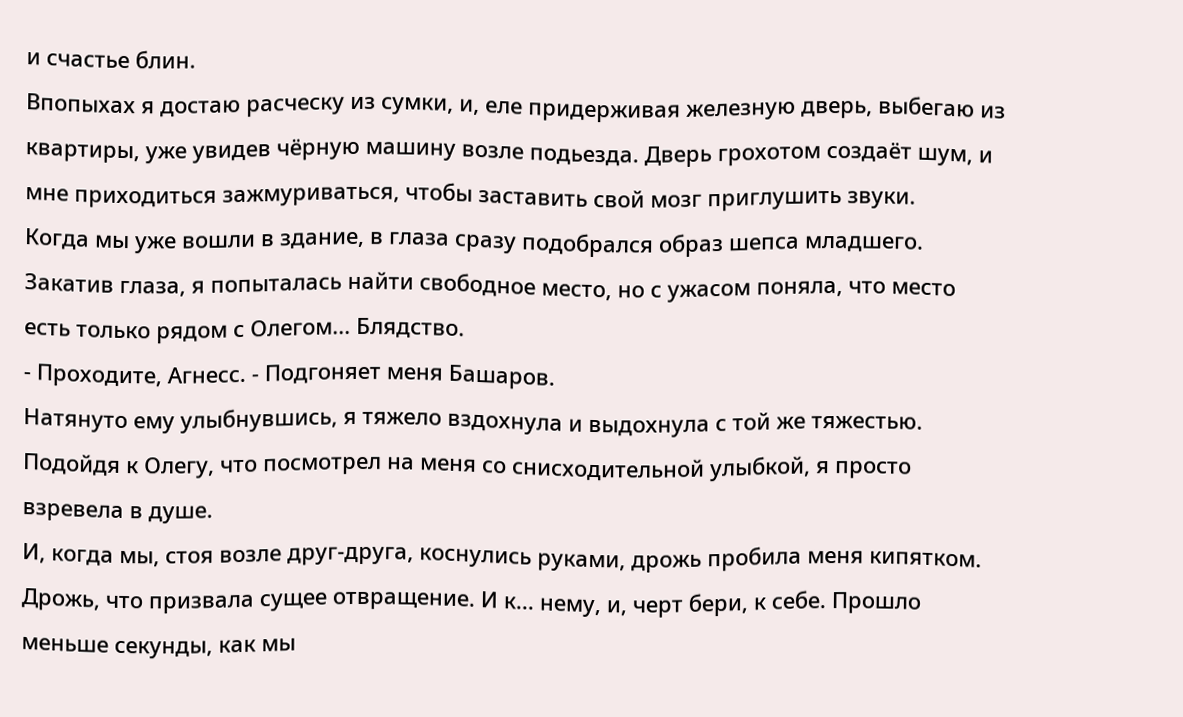и счастье блин.
Впопыхах я достаю расческу из сумки, и, еле придерживая железную дверь, выбегаю из квартиры, уже увидев чёрную машину возле подьезда. Дверь грохотом создаёт шум, и мне приходиться зажмуриваться, чтобы заставить свой мозг приглушить звуки.
Когда мы уже вошли в здание, в глаза сразу подобрался образ шепса младшего. Закатив глаза, я попыталась найти свободное место, но с ужасом поняла, что место есть только рядом с Олегом... Блядство.
- Проходите, Агнесс. - Подгоняет меня Башаров.
Натянуто ему улыбнувшись, я тяжело вздохнула и выдохнула с той же тяжестью. Подойдя к Олегу, что посмотрел на меня со снисходительной улыбкой, я просто взревела в душе.
И, когда мы, стоя возле друг-друга, коснулись руками, дрожь пробила меня кипятком. Дрожь, что призвала сущее отвращение. И к... нему, и, черт бери, к себе. Прошло меньше секунды, как мы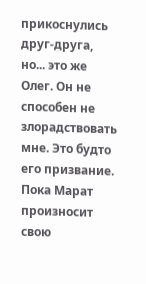прикоснулись друг-друга, но... это же Олег. Он не способен не злорадствовать мне. Это будто его призвание.
Пока Марат произносит свою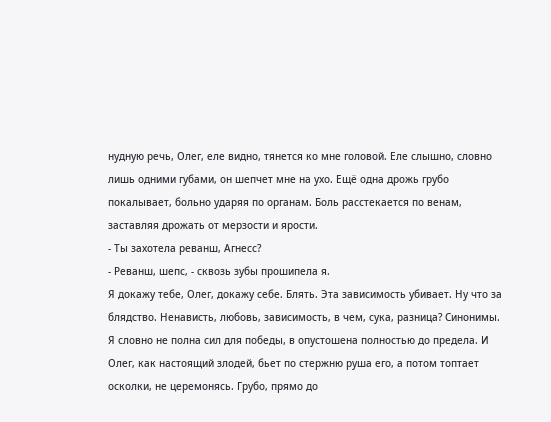нудную речь, Олег, еле видно, тянется ко мне головой. Еле слышно, словно лишь одними губами, он шепчет мне на ухо. Ещё одна дрожь грубо покалывает, больно ударяя по органам. Боль расстекается по венам, заставляя дрожать от мерзости и ярости.
- Ты захотела реванш, Агнесс?
- Реванш, шепс, - сквозь зубы прошипела я.
Я докажу тебе, Олег, докажу себе. Блять. Эта зависимость убивает. Ну что за блядство. Ненависть, любовь, зависимость, в чем, сука, разница? Синонимы.
Я словно не полна сил для победы, в опустошена полностью до предела. И Олег, как настоящий злодей, бьет по стержню руша его, а потом топтает осколки, не церемонясь. Грубо, прямо до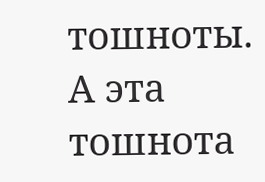тошноты.
А эта тошнота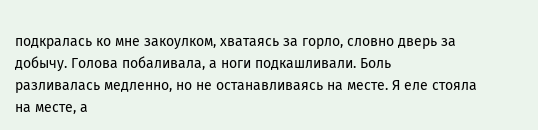подкралась ко мне закоулком, хватаясь за горло, словно дверь за добычу. Голова побаливала, а ноги подкашливали. Боль разливалась медленно, но не останавливаясь на месте. Я еле стояла на месте, а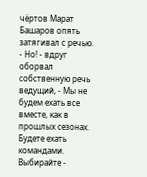чёртов Марат Башаров опять затягивал с речью.
- Но! - вдруг оборвал собственную речь ведущий, - Мы не будем ехать все вместе, как в прошлых сезонах. Будете ехать командами. Выбирайте -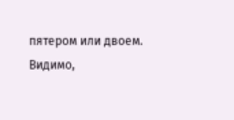пятером или двоем.
Видимо,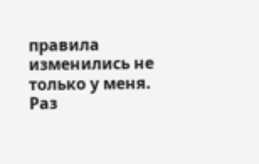правила изменились не только у меня. Раз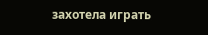захотела играть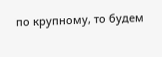по крупному, то будем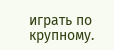играть по крупному.